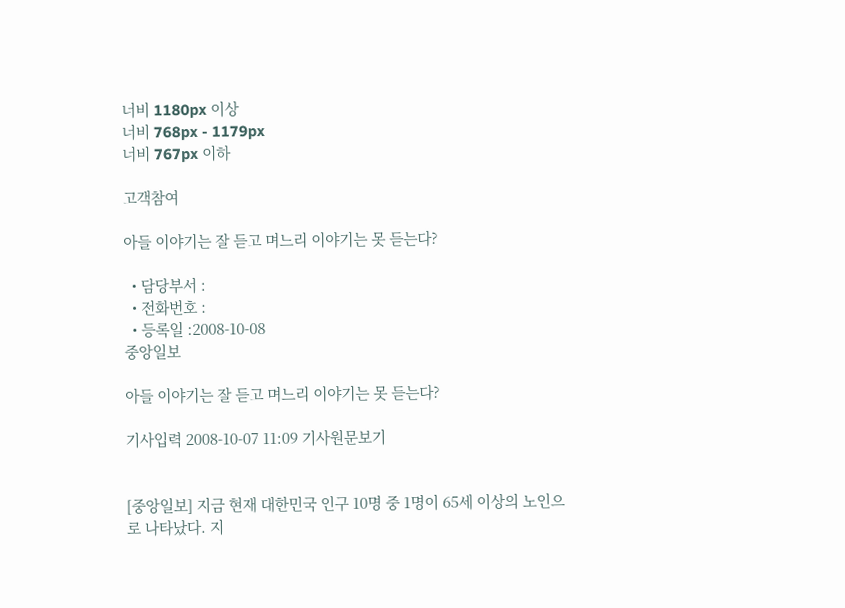너비 1180px 이상
너비 768px - 1179px
너비 767px 이하

고객참여

아들 이야기는 잘 듣고 며느리 이야기는 못 듣는다?

  • 담당부서 :
  • 전화번호 :
  • 등록일 :2008-10-08
중앙일보

아들 이야기는 잘 듣고 며느리 이야기는 못 듣는다?

기사입력 2008-10-07 11:09 기사원문보기


[중앙일보] 지금 현재 대한민국 인구 10명 중 1명이 65세 이상의 노인으로 나타났다. 지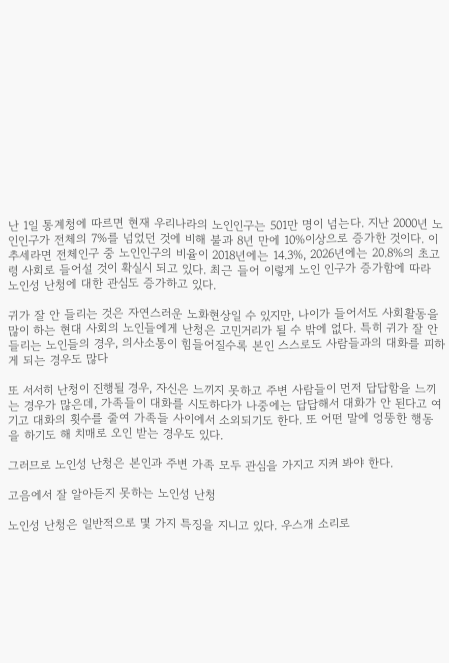난 1일 통계청에 따르면 현재 우리나라의 노인인구는 501만 명이 넘는다. 지난 2000년 노인인구가 전체의 7%를 넘었던 것에 비해 불과 8년 만에 10%이상으로 증가한 것이다. 이 추세라면 전체인구 중 노인인구의 비율이 2018년에는 14.3%, 2026년에는 20.8%의 초고령 사회로 들어설 것이 확실시 되고 있다. 최근 들어 이렇게 노인 인구가 증가함에 따라 노인성 난청에 대한 관심도 증가하고 있다.

귀가 잘 안 들리는 것은 자연스러운 노화현상일 수 있지만, 나이가 들어서도 사회활동을 많이 하는 현대 사회의 노인들에게 난청은 고민거리가 될 수 밖에 없다. 특히 귀가 잘 안 들리는 노인들의 경우, 의사소통이 힘들어질수록 본인 스스로도 사람들과의 대화를 피하게 되는 경우도 많다

또 서서히 난청이 진행될 경우, 자신은 느끼지 못하고 주변 사람들이 먼저 답답함을 느끼는 경우가 많은데, 가족들이 대화를 시도하다가 나중에는 답답해서 대화가 안 된다고 여기고 대화의 횟수를 줄여 가족들 사이에서 소외되기도 한다. 또 어떤 말에 엉뚱한 행동을 하기도 해 치매로 오인 받는 경우도 있다.

그러므로 노인성 난청은 본인과 주변 가족 모두 관심을 가지고 지켜 봐야 한다.

고음에서 잘 알아듣지 못하는 노인성 난청

노인성 난청은 일반적으로 몇 가지 특징을 지니고 있다. 우스개 소리로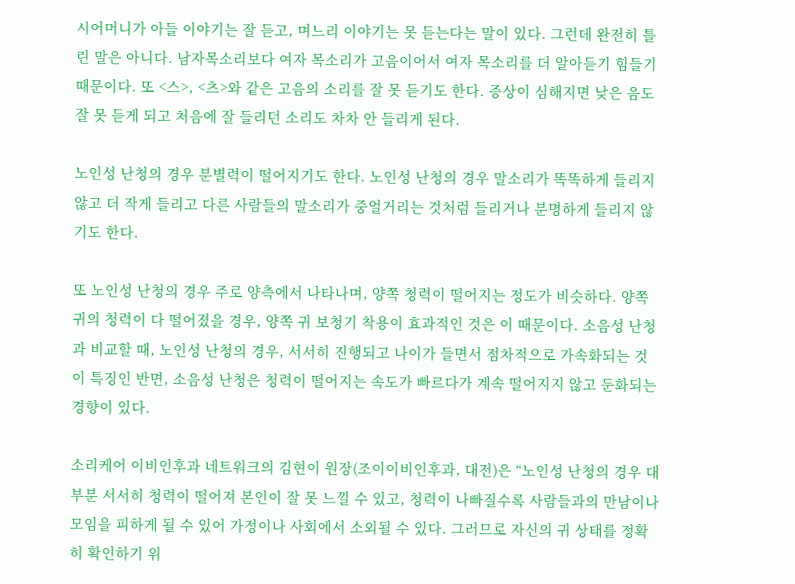시어머니가 아들 이야기는 잘 듣고, 며느리 이야기는 못 듣는다는 말이 있다. 그런데 완전히 틀린 말은 아니다. 남자목소리보다 여자 목소리가 고음이어서 여자 목소리를 더 알아듣기 힘들기 때문이다. 또 <스>, <츠>와 같은 고음의 소리를 잘 못 듣기도 한다. 증상이 심해지면 낮은 음도 잘 못 듣게 되고 처음에 잘 들리던 소리도 차차 안 들리게 된다.

노인성 난청의 경우 분별력이 떨어지기도 한다. 노인성 난청의 경우 말소리가 똑똑하게 들리지 않고 더 작게 들리고 다른 사람들의 말소리가 중얼거리는 것처럼 들리거나 분명하게 들리지 않기도 한다.

또 노인성 난청의 경우 주로 양측에서 나타나며, 양쪽 청력이 떨어지는 정도가 비슷하다. 양쪽 귀의 청력이 다 떨어졌을 경우, 양쪽 귀 보청기 착용이 효과적인 것은 이 때문이다. 소음성 난청과 비교할 때, 노인성 난청의 경우, 서서히 진행되고 나이가 들면서 점차적으로 가속화되는 것이 특징인 반면, 소음성 난청은 청력이 떨어지는 속도가 빠르다가 계속 떨어지지 않고 둔화되는 경향이 있다.

소리케어 이비인후과 네트워크의 김현이 원장(조이이비인후과, 대전)은 “노인성 난청의 경우 대부분 서서히 청력이 떨어져 본인이 잘 못 느낄 수 있고, 청력이 나빠질수록 사람들과의 만남이나 모임을 피하게 될 수 있어 가정이나 사회에서 소외될 수 있다. 그러므로 자신의 귀 상태를 정확히 확인하기 위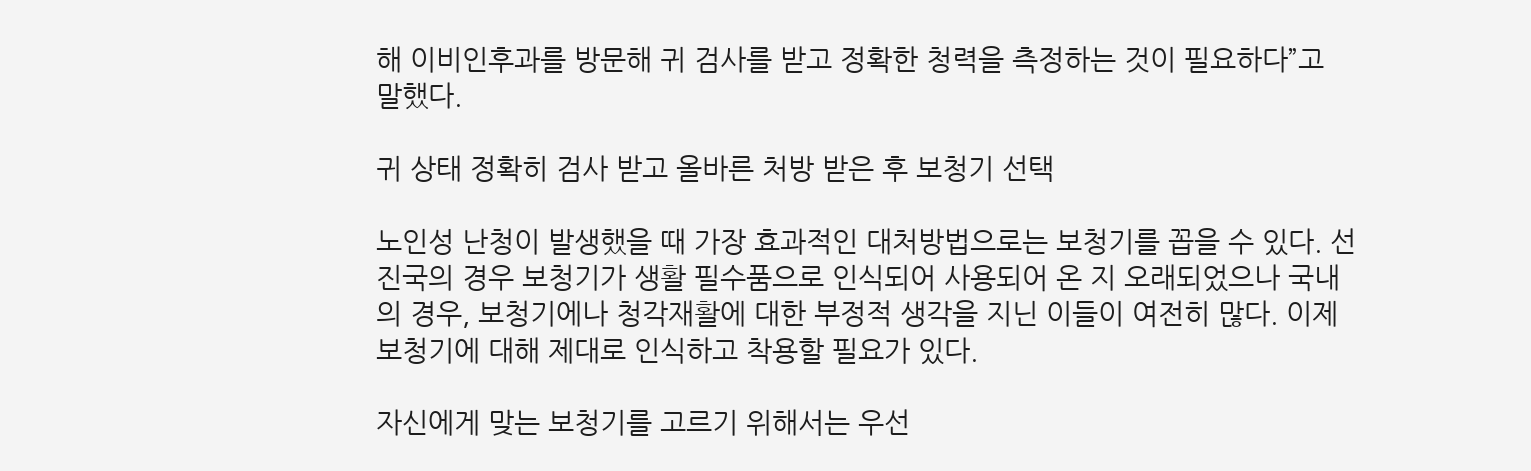해 이비인후과를 방문해 귀 검사를 받고 정확한 청력을 측정하는 것이 필요하다”고 말했다.

귀 상태 정확히 검사 받고 올바른 처방 받은 후 보청기 선택

노인성 난청이 발생했을 때 가장 효과적인 대처방법으로는 보청기를 꼽을 수 있다. 선진국의 경우 보청기가 생활 필수품으로 인식되어 사용되어 온 지 오래되었으나 국내의 경우, 보청기에나 청각재활에 대한 부정적 생각을 지닌 이들이 여전히 많다. 이제 보청기에 대해 제대로 인식하고 착용할 필요가 있다.

자신에게 맞는 보청기를 고르기 위해서는 우선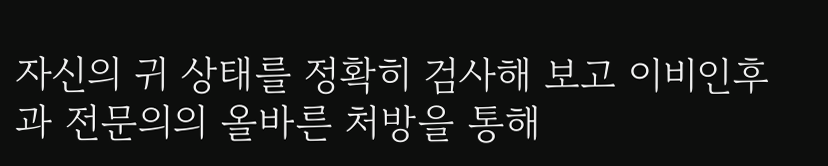자신의 귀 상태를 정확히 검사해 보고 이비인후과 전문의의 올바른 처방을 통해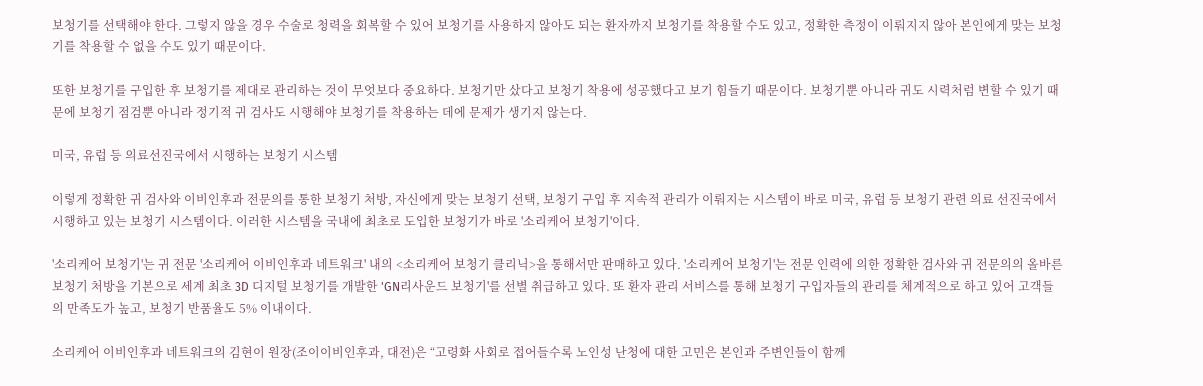보청기를 선택해야 한다. 그렇지 않을 경우 수술로 청력을 회복할 수 있어 보청기를 사용하지 않아도 되는 환자까지 보청기를 착용할 수도 있고, 정확한 측정이 이뤄지지 않아 본인에게 맞는 보청기를 착용할 수 없을 수도 있기 때문이다.

또한 보청기를 구입한 후 보청기를 제대로 관리하는 것이 무엇보다 중요하다. 보청기만 샀다고 보청기 착용에 성공했다고 보기 힘들기 때문이다. 보청기뿐 아니라 귀도 시력처럼 변할 수 있기 때문에 보청기 점검뿐 아니라 정기적 귀 검사도 시행해야 보청기를 착용하는 데에 문제가 생기지 않는다.

미국, 유럽 등 의료선진국에서 시행하는 보청기 시스템

이렇게 정확한 귀 검사와 이비인후과 전문의를 통한 보청기 처방, 자신에게 맞는 보청기 선택, 보청기 구입 후 지속적 관리가 이뤄지는 시스템이 바로 미국, 유럽 등 보청기 관련 의료 선진국에서 시행하고 있는 보청기 시스템이다. 이러한 시스템을 국내에 최초로 도입한 보청기가 바로 '소리케어 보청기'이다.

'소리케어 보청기'는 귀 전문 '소리케어 이비인후과 네트워크' 내의 <소리케어 보청기 클리닉>을 통해서만 판매하고 있다. '소리케어 보청기'는 전문 인력에 의한 정확한 검사와 귀 전문의의 올바른 보청기 처방을 기본으로 세계 최초 3D 디지털 보청기를 개발한 'GN리사운드 보청기'를 선별 취급하고 있다. 또 환자 관리 서비스를 통해 보청기 구입자들의 관리를 체계적으로 하고 있어 고객들의 만족도가 높고, 보청기 반품율도 5% 이내이다.

소리케어 이비인후과 네트워크의 김현이 원장(조이이비인후과, 대전)은 “고령화 사회로 접어들수록 노인성 난청에 대한 고민은 본인과 주변인들이 함께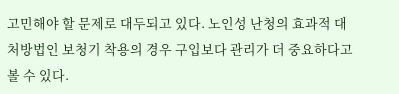고민해야 할 문제로 대두되고 있다. 노인성 난청의 효과적 대처방법인 보청기 착용의 경우 구입보다 관리가 더 중요하다고 볼 수 있다.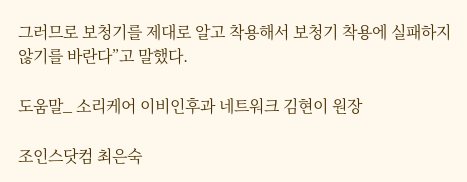그러므로 보청기를 제대로 알고 착용해서 보청기 착용에 실패하지 않기를 바란다”고 말했다.

도움말_ 소리케어 이비인후과 네트워크 김현이 원장

조인스닷컴 최은숙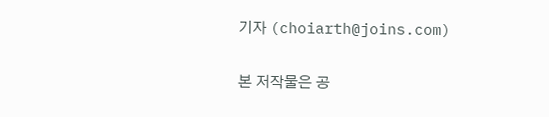기자 (choiarth@joins.com)

본 저작물은 공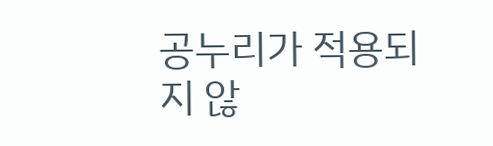공누리가 적용되지 않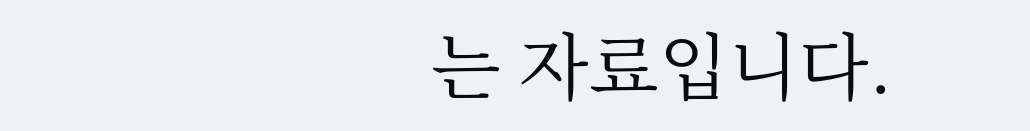는 자료입니다.